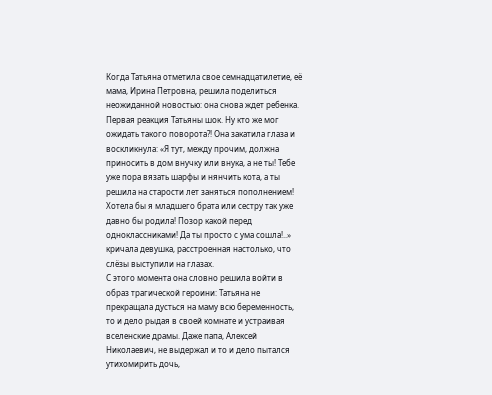Когда Татьяна отметила свое семнадцатилетие, её мама, Ирина Петровна, решила поделиться неожиданной новостью: она снова ждет ребенка. Первая реакция Татьяны шок. Ну кто же мог ожидать такого поворота?! Она закатила глаза и воскликнула: «Я тут, между прочим, должна приносить в дом внучку или внука, а не ты! Тебе уже пора вязать шарфы и нянчить кота, а ты решила на старости лет заняться пополнением! Хотела бы я младшего брата или сестру так уже давно бы родила! Позор какой перед одноклассниками! Да ты просто с ума сошла!..» кричала девушка, расстроенная настолько, что слёзы выступили на глазах.
С этого момента она словно решила войти в образ трагической героини: Татьяна не прекращала дусться на маму всю беременность, то и дело рыдая в своей комнате и устраивая вселенские драмы. Даже папа, Алексей Николаевич, не выдержал и то и дело пытался утихомирить дочь,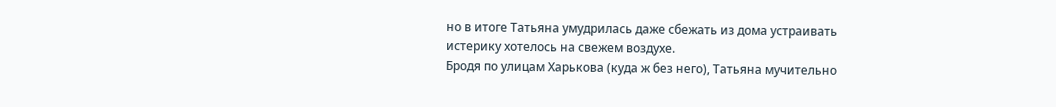но в итоге Татьяна умудрилась даже сбежать из дома устраивать истерику хотелось на свежем воздухе.
Бродя по улицам Харькова (куда ж без него), Татьяна мучительно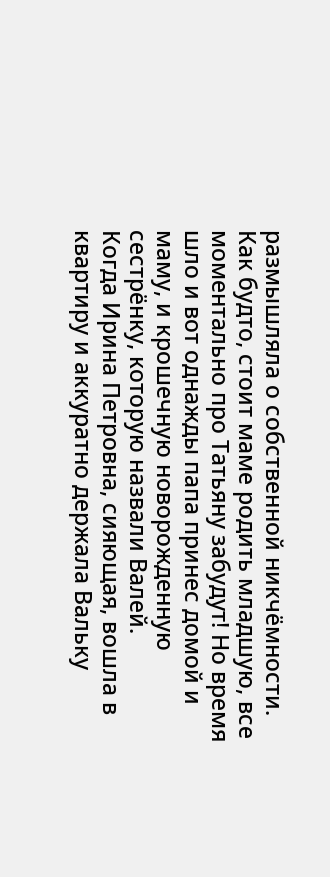размышляла о собственной никчёмности. Как будто, стоит маме родить младшую, все моментально про Татьяну забудут! Но время шло и вот однажды папа принес домой и маму, и крошечную новорожденную сестрёнку, которую назвали Валей.
Когда Ирина Петровна, сияющая, вошла в квартиру и аккуратно держала Вальку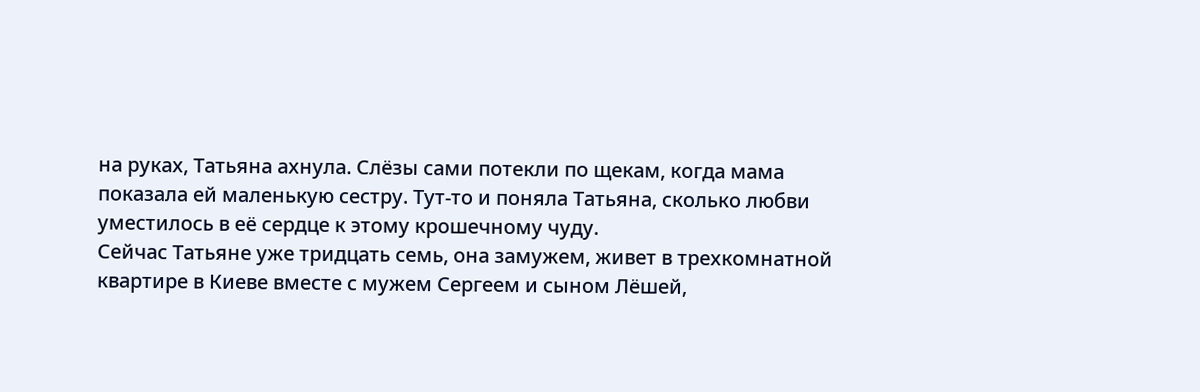на руках, Татьяна ахнула. Слёзы сами потекли по щекам, когда мама показала ей маленькую сестру. Тут-то и поняла Татьяна, сколько любви уместилось в её сердце к этому крошечному чуду.
Сейчас Татьяне уже тридцать семь, она замужем, живет в трехкомнатной квартире в Киеве вместе с мужем Сергеем и сыном Лёшей,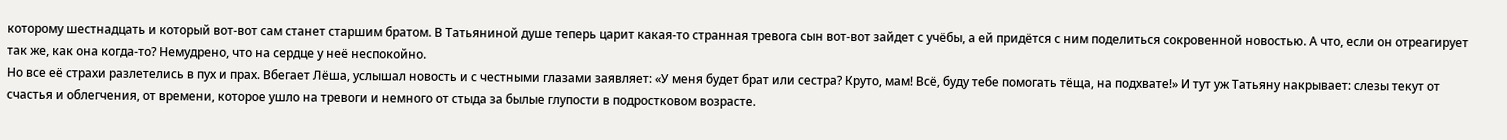которому шестнадцать и который вот-вот сам станет старшим братом. В Татьяниной душе теперь царит какая-то странная тревога сын вот-вот зайдет с учёбы, а ей придётся с ним поделиться сокровенной новостью. А что, если он отреагирует так же, как она когда-то? Немудрено, что на сердце у неё неспокойно.
Но все её страхи разлетелись в пух и прах. Вбегает Лёша, услышал новость и с честными глазами заявляет: «У меня будет брат или сестра? Круто, мам! Всё, буду тебе помогать тёща, на подхвате!» И тут уж Татьяну накрывает: слезы текут от счастья и облегчения, от времени, которое ушло на тревоги и немного от стыда за былые глупости в подростковом возрасте.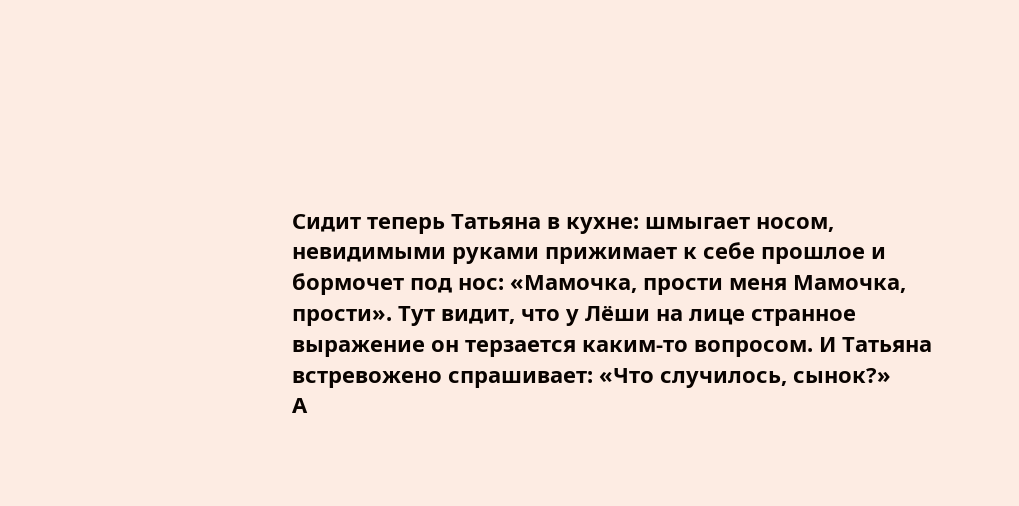Сидит теперь Татьяна в кухне: шмыгает носом, невидимыми руками прижимает к себе прошлое и бормочет под нос: «Мамочка, прости меня Мамочка, прости». Тут видит, что у Лёши на лице странное выражение он терзается каким-то вопросом. И Татьяна встревожено спрашивает: «Что случилось, сынок?»
А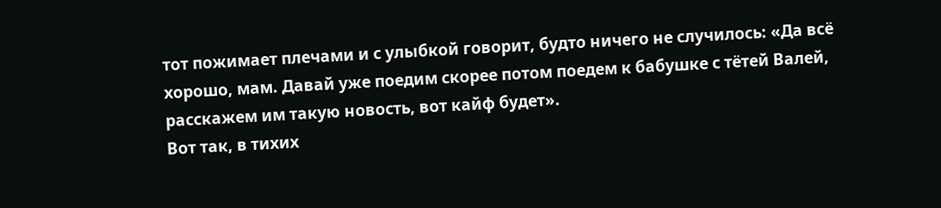тот пожимает плечами и с улыбкой говорит, будто ничего не случилось: «Да всё хорошо, мам. Давай уже поедим скорее потом поедем к бабушке с тётей Валей, расскажем им такую новость, вот кайф будет».
Вот так, в тихих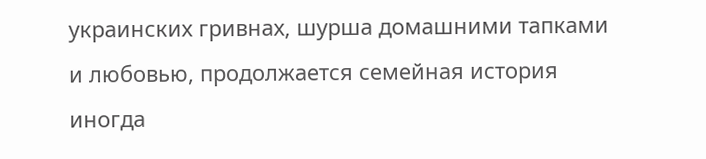украинских гривнах, шурша домашними тапками и любовью, продолжается семейная история иногда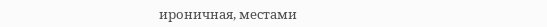ироничная, местами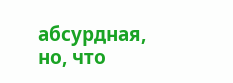абсурдная, но, что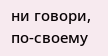ни говори, по-своему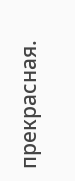прекрасная.